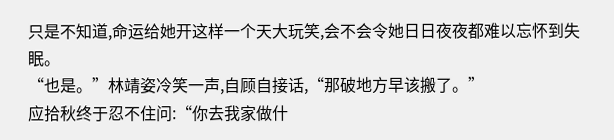只是不知道,命运给她开这样一个天大玩笑,会不会令她日日夜夜都难以忘怀到失眠。
“也是。”林靖姿冷笑一声,自顾自接话,“那破地方早该搬了。”
应拾秋终于忍不住问:“你去我家做什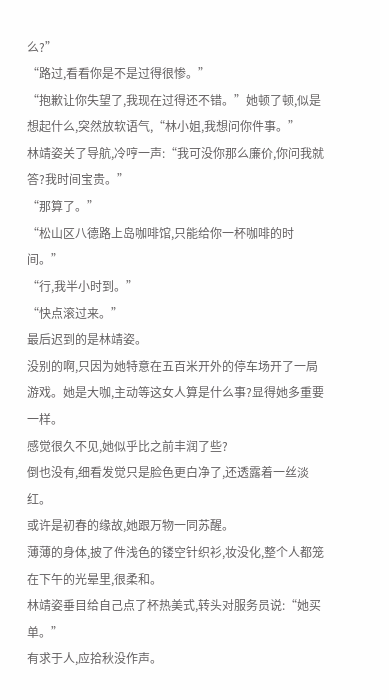么?”
“路过,看看你是不是过得很惨。”
“抱歉让你失望了,我现在过得还不错。”她顿了顿,似是想起什么,突然放软语气,“林小姐,我想问你件事。”
林靖姿关了导航,冷哼一声:“我可没你那么廉价,你问我就答?我时间宝贵。”
“那算了。”
“松山区八德路上岛咖啡馆,只能给你一杯咖啡的时间。”
“行,我半小时到。”
“快点滚过来。”
最后迟到的是林靖姿。
没别的啊,只因为她特意在五百米开外的停车场开了一局游戏。她是大咖,主动等这女人算是什么事?显得她多重要一样。
感觉很久不见,她似乎比之前丰润了些?
倒也没有,细看发觉只是脸色更白净了,还透露着一丝淡红。
或许是初春的缘故,她跟万物一同苏醒。
薄薄的身体,披了件浅色的镂空针织衫,妆没化,整个人都笼在下午的光晕里,很柔和。
林靖姿垂目给自己点了杯热美式,转头对服务员说:“她买单。”
有求于人,应拾秋没作声。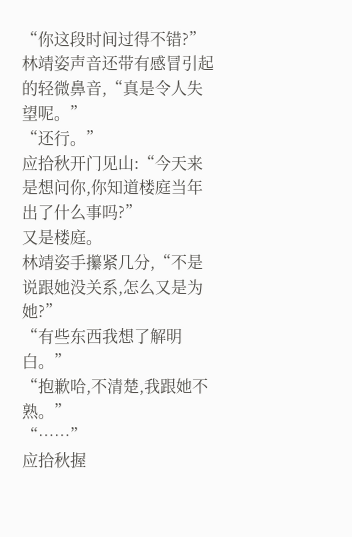“你这段时间过得不错?”林靖姿声音还带有感冒引起的轻微鼻音,“真是令人失望呢。”
“还行。”
应拾秋开门见山:“今天来是想问你,你知道楼庭当年出了什么事吗?”
又是楼庭。
林靖姿手攥紧几分,“不是说跟她没关系,怎么又是为她?”
“有些东西我想了解明白。”
“抱歉哈,不清楚,我跟她不熟。”
“……”
应拾秋握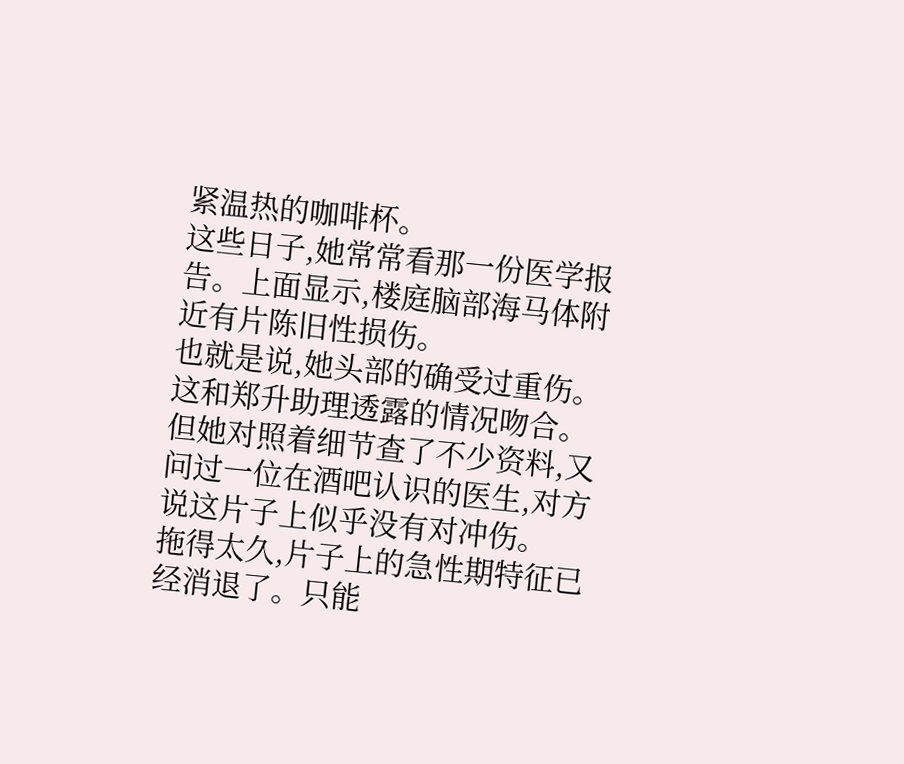紧温热的咖啡杯。
这些日子,她常常看那一份医学报告。上面显示,楼庭脑部海马体附近有片陈旧性损伤。
也就是说,她头部的确受过重伤。
这和郑升助理透露的情况吻合。
但她对照着细节查了不少资料,又问过一位在酒吧认识的医生,对方说这片子上似乎没有对冲伤。
拖得太久,片子上的急性期特征已经消退了。只能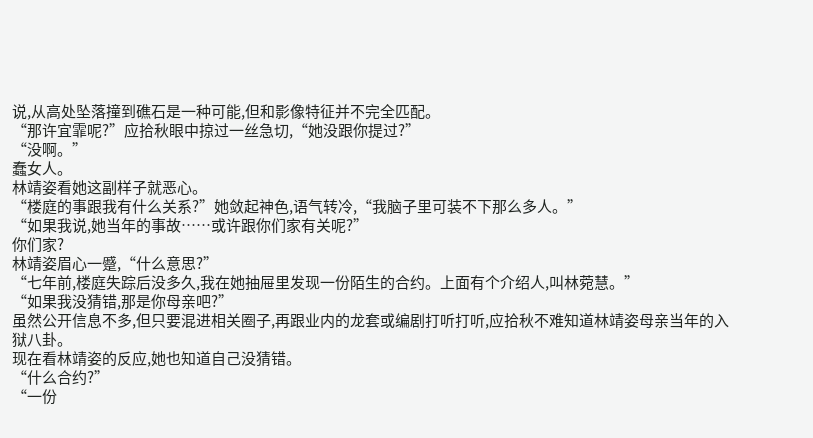说,从高处坠落撞到礁石是一种可能,但和影像特征并不完全匹配。
“那许宜霏呢?”应拾秋眼中掠过一丝急切,“她没跟你提过?”
“没啊。”
蠢女人。
林靖姿看她这副样子就恶心。
“楼庭的事跟我有什么关系?”她敛起神色,语气转冷,“我脑子里可装不下那么多人。”
“如果我说,她当年的事故……或许跟你们家有关呢?”
你们家?
林靖姿眉心一蹙,“什么意思?”
“七年前,楼庭失踪后没多久,我在她抽屉里发现一份陌生的合约。上面有个介绍人,叫林菀慧。”
“如果我没猜错,那是你母亲吧?”
虽然公开信息不多,但只要混进相关圈子,再跟业内的龙套或编剧打听打听,应拾秋不难知道林靖姿母亲当年的入狱八卦。
现在看林靖姿的反应,她也知道自己没猜错。
“什么合约?”
“一份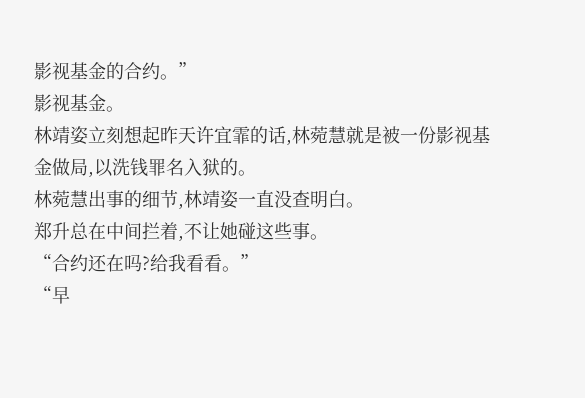影视基金的合约。”
影视基金。
林靖姿立刻想起昨天许宜霏的话,林菀慧就是被一份影视基金做局,以洗钱罪名入狱的。
林菀慧出事的细节,林靖姿一直没查明白。
郑升总在中间拦着,不让她碰这些事。
“合约还在吗?给我看看。”
“早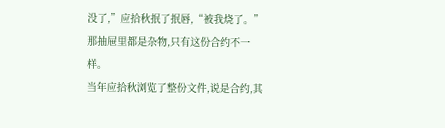没了,”应拾秋抿了抿唇,“被我烧了。”
那抽屉里都是杂物,只有这份合约不一样。
当年应拾秋浏览了整份文件,说是合约,其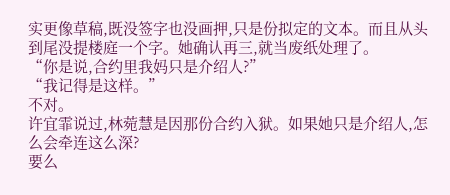实更像草稿,既没签字也没画押,只是份拟定的文本。而且从头到尾没提楼庭一个字。她确认再三,就当废纸处理了。
“你是说,合约里我妈只是介绍人?”
“我记得是这样。”
不对。
许宜霏说过,林菀慧是因那份合约入狱。如果她只是介绍人,怎么会牵连这么深?
要么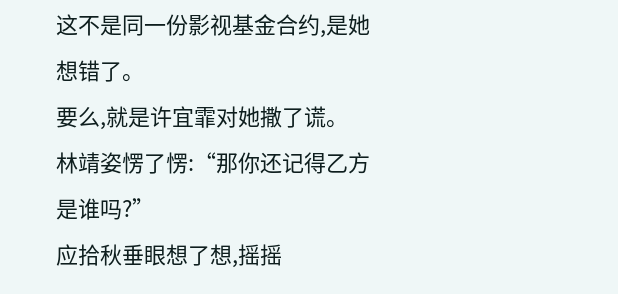这不是同一份影视基金合约,是她想错了。
要么,就是许宜霏对她撒了谎。
林靖姿愣了愣:“那你还记得乙方是谁吗?”
应拾秋垂眼想了想,摇摇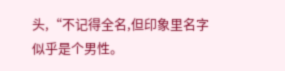头,“不记得全名,但印象里名字似乎是个男性。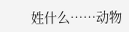姓什么……动物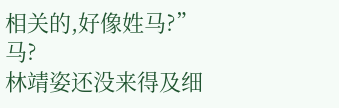相关的,好像姓马?”
马?
林靖姿还没来得及细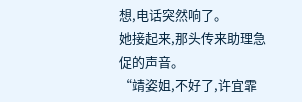想,电话突然响了。
她接起来,那头传来助理急促的声音。
“靖姿姐,不好了,许宜霏